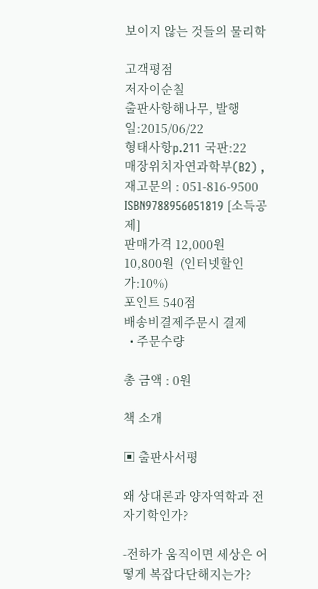보이지 않는 것들의 물리학

고객평점
저자이순칠
출판사항해나무, 발행일:2015/06/22
형태사항p.211 국판:22
매장위치자연과학부(B2) , 재고문의 : 051-816-9500
ISBN9788956051819 [소득공제]
판매가격 12,000원   10,800원  (인터넷할인가:10%)
포인트 540점
배송비결제주문시 결제
  • 주문수량

총 금액 : 0원

책 소개

▣ 출판사서평

왜 상대론과 양자역학과 전자기학인가?

-전하가 움직이면 세상은 어떻게 복잡다단해지는가?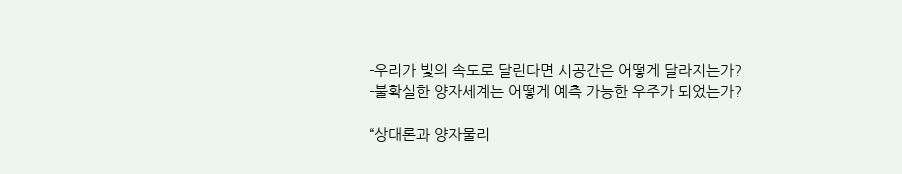-우리가 빛의 속도로 달린다면 시공간은 어떻게 달라지는가?
-불확실한 양자세계는 어떻게 예측 가능한 우주가 되었는가?

“상대론과 양자물리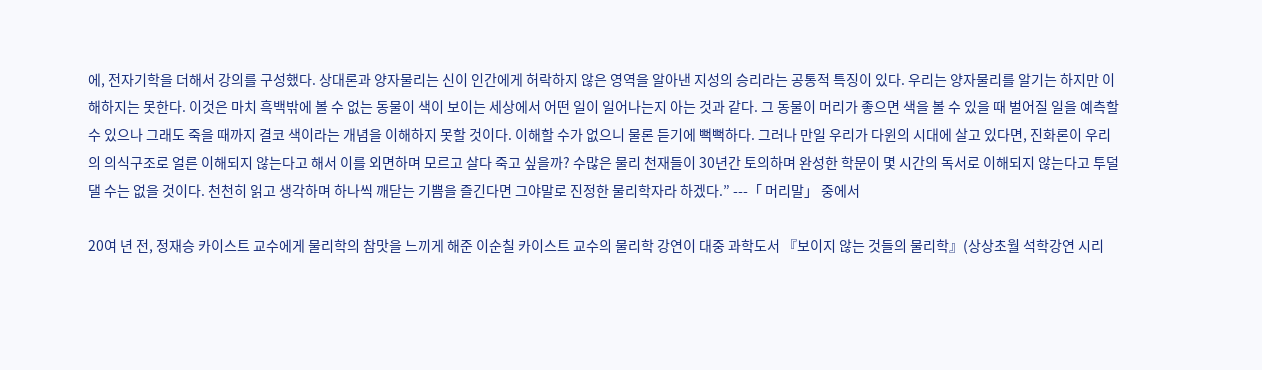에, 전자기학을 더해서 강의를 구성했다. 상대론과 양자물리는 신이 인간에게 허락하지 않은 영역을 알아낸 지성의 승리라는 공통적 특징이 있다. 우리는 양자물리를 알기는 하지만 이해하지는 못한다. 이것은 마치 흑백밖에 볼 수 없는 동물이 색이 보이는 세상에서 어떤 일이 일어나는지 아는 것과 같다. 그 동물이 머리가 좋으면 색을 볼 수 있을 때 벌어질 일을 예측할 수 있으나 그래도 죽을 때까지 결코 색이라는 개념을 이해하지 못할 것이다. 이해할 수가 없으니 물론 듣기에 뻑뻑하다. 그러나 만일 우리가 다윈의 시대에 살고 있다면, 진화론이 우리의 의식구조로 얼른 이해되지 않는다고 해서 이를 외면하며 모르고 살다 죽고 싶을까? 수많은 물리 천재들이 30년간 토의하며 완성한 학문이 몇 시간의 독서로 이해되지 않는다고 투덜댈 수는 없을 것이다. 천천히 읽고 생각하며 하나씩 깨닫는 기쁨을 즐긴다면 그야말로 진정한 물리학자라 하겠다.” ---「 머리말」 중에서

20여 년 전, 정재승 카이스트 교수에게 물리학의 참맛을 느끼게 해준 이순칠 카이스트 교수의 물리학 강연이 대중 과학도서 『보이지 않는 것들의 물리학』(상상초월 석학강연 시리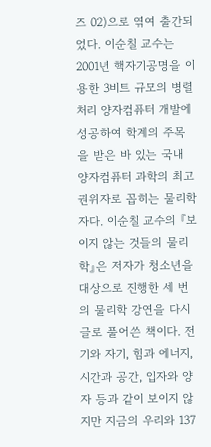즈 02)으로 엮여 출간되었다. 이순칠 교수는 2001년 핵자기공명을 이용한 3비트 규모의 병렬처리 양자컴퓨터 개발에 성공하여 학계의 주목을 받은 바 있는 국내 양자컴퓨터 과학의 최고 권위자로 꼽히는 물리학자다. 이순칠 교수의 『보이지 않는 것들의 물리학』은 저자가 청소년을 대상으로 진행한 세 번의 물리학 강연을 다시 글로 풀어쓴 책이다. 전기와 자기, 힘과 에너지, 시간과 공간, 입자와 양자 등과 같이 보이지 않지만 지금의 우리와 137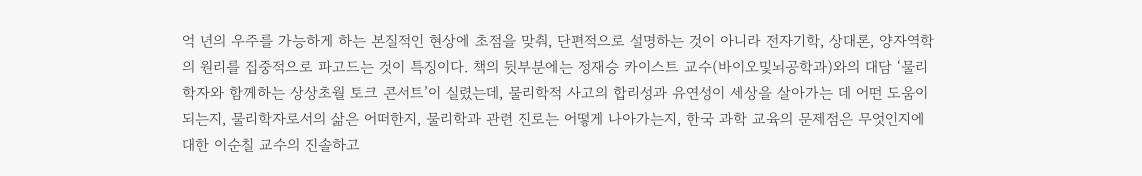억 년의 우주를 가능하게 하는 본질적인 현상에 초점을 맞춰, 단편적으로 설명하는 것이 아니라 전자기학, 상대론, 양자역학의 원리를 집중적으로 파고드는 것이 특징이다. 책의 뒷부분에는 정재승 카이스트 교수(바이오및뇌공학과)와의 대담 ‘물리학자와 함께하는 상상초월 토크 콘서트’이 실렸는데, 물리학적 사고의 합리성과 유연성이 세상을 살아가는 데 어떤 도움이 되는지, 물리학자로서의 삶은 어떠한지, 물리학과 관련 진로는 어떻게 나아가는지, 한국 과학 교육의 문제점은 무엇인지에 대한 이순칠 교수의 진솔하고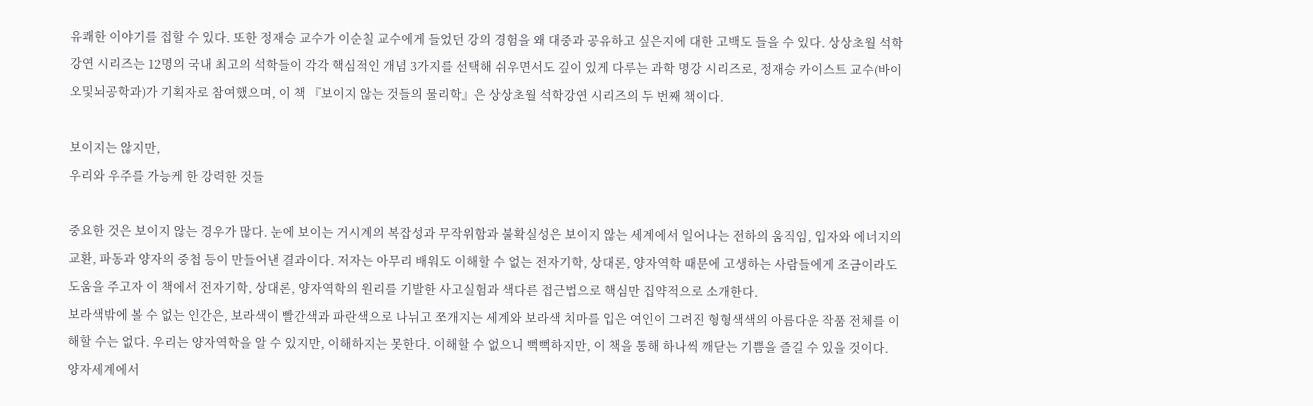유쾌한 이야기를 접할 수 있다. 또한 정재승 교수가 이순칠 교수에게 들었던 강의 경험을 왜 대중과 공유하고 싶은지에 대한 고백도 들을 수 있다. 상상초월 석학강연 시리즈는 12명의 국내 최고의 석학들이 각각 핵심적인 개념 3가지를 선택해 쉬우면서도 깊이 있게 다루는 과학 명강 시리즈로, 정재승 카이스트 교수(바이오및뇌공학과)가 기획자로 참여했으며, 이 책 『보이지 않는 것들의 물리학』은 상상초월 석학강연 시리즈의 두 번째 책이다.

보이지는 않지만,
우리와 우주를 가능케 한 강력한 것들

중요한 것은 보이지 않는 경우가 많다. 눈에 보이는 거시계의 복잡성과 무작위함과 불확실성은 보이지 않는 세계에서 일어나는 전하의 움직임, 입자와 에너지의 교환, 파동과 양자의 중첩 등이 만들어낸 결과이다. 저자는 아무리 배워도 이해할 수 없는 전자기학, 상대론, 양자역학 때문에 고생하는 사람들에게 조금이라도 도움을 주고자 이 책에서 전자기학, 상대론, 양자역학의 원리를 기발한 사고실험과 색다른 접근법으로 핵심만 집약적으로 소개한다.
보라색밖에 볼 수 없는 인간은, 보라색이 빨간색과 파란색으로 나뉘고 쪼개지는 세계와 보라색 치마를 입은 여인이 그려진 형형색색의 아름다운 작품 전체를 이해할 수는 없다. 우리는 양자역학을 알 수 있지만, 이해하지는 못한다. 이해할 수 없으니 뻑뻑하지만, 이 책을 통해 하나씩 깨닫는 기쁨을 즐길 수 있을 것이다. 양자세계에서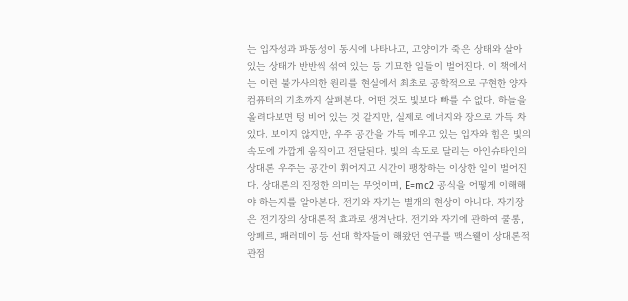는 입자성과 파동성이 동시에 나타나고, 고양이가 죽은 상태와 살아 있는 상태가 반반씩 섞여 있는 등 기묘한 일들이 벌어진다. 이 책에서는 이런 불가사의한 원리를 현실에서 최초로 공학적으로 구현한 양자컴퓨터의 기초까지 살펴본다. 어떤 것도 빛보다 빠를 수 없다. 하늘을 올려다보면 텅 비어 있는 것 같지만, 실제로 에너지와 장으로 가득 차 있다. 보이지 않지만, 우주 공간을 가득 메우고 있는 입자와 힘은 빛의 속도에 가깝게 움직이고 전달된다. 빛의 속도로 달리는 아인슈타인의 상대론 우주는 공간이 휘어지고 시간이 팽창하는 이상한 일이 벌어진다. 상대론의 진정한 의미는 무엇이며, E=mc2 공식을 어떻게 이해해야 하는지를 알아본다. 전기와 자기는 별개의 현상이 아니다. 자기장은 전기장의 상대론적 효과로 생겨난다. 전기와 자기에 관하여 쿨롱, 앙페르, 패러데이 등 선대 학자들이 해왔던 연구를 맥스웰이 상대론적 관점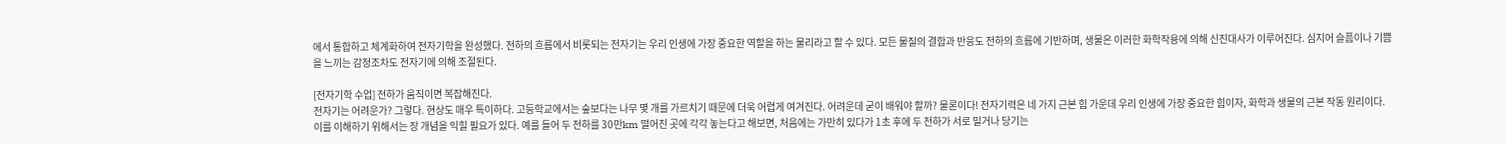에서 통합하고 체계화하여 전자기학을 완성했다. 전하의 흐름에서 비롯되는 전자기는 우리 인생에 가장 중요한 역할을 하는 물리라고 할 수 있다. 모든 물질의 결합과 반응도 전하의 흐름에 기반하며, 생물은 이러한 화학작용에 의해 신진대사가 이루어진다. 심지어 슬픔이나 기쁨을 느끼는 감정조차도 전자기에 의해 조절된다.

[전자기학 수업] 전하가 움직이면 복잡해진다.
전자기는 어려운가? 그렇다. 현상도 매우 특이하다. 고등학교에서는 숲보다는 나무 몇 개를 가르치기 때문에 더욱 어렵게 여겨진다. 어려운데 굳이 배워야 할까? 물론이다! 전자기력은 네 가지 근본 힘 가운데 우리 인생에 가장 중요한 힘이자, 화학과 생물의 근본 작동 원리이다. 이를 이해하기 위해서는 장 개념을 익힐 필요가 있다. 예를 들어 두 전하를 30만km 떨어진 곳에 각각 놓는다고 해보면, 처음에는 가만히 있다가 1초 후에 두 전하가 서로 밀거나 당기는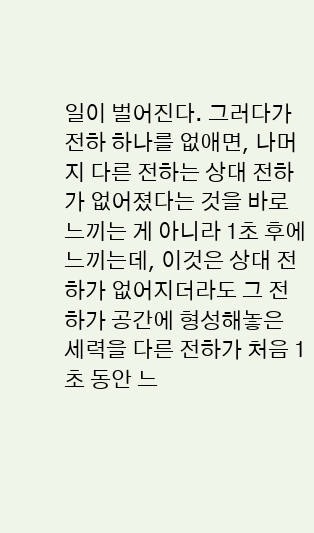일이 벌어진다. 그러다가 전하 하나를 없애면, 나머지 다른 전하는 상대 전하가 없어졌다는 것을 바로 느끼는 게 아니라 1초 후에 느끼는데, 이것은 상대 전하가 없어지더라도 그 전하가 공간에 형성해놓은 세력을 다른 전하가 처음 1초 동안 느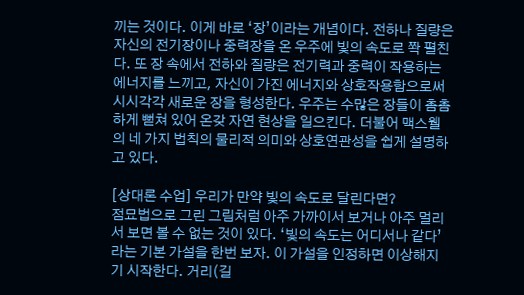끼는 것이다. 이게 바로 ‘장’이라는 개념이다. 전하나 질량은 자신의 전기장이나 중력장을 온 우주에 빛의 속도로 쫙 펼친다. 또 장 속에서 전하와 질량은 전기력과 중력이 작용하는 에너지를 느끼고, 자신이 가진 에너지와 상호작용함으로써 시시각각 새로운 장을 형성한다. 우주는 수많은 장들이 촘촘하게 뻗쳐 있어 온갖 자연 현상을 일으킨다. 더불어 맥스웰의 네 가지 법칙의 물리적 의미와 상호연관성을 쉽게 설명하고 있다.

[상대론 수업] 우리가 만약 빛의 속도로 달린다면?
점묘법으로 그린 그림처럼 아주 가까이서 보거나 아주 멀리서 보면 볼 수 없는 것이 있다. ‘빛의 속도는 어디서나 같다’라는 기본 가설을 한번 보자. 이 가설을 인정하면 이상해지기 시작한다. 거리(길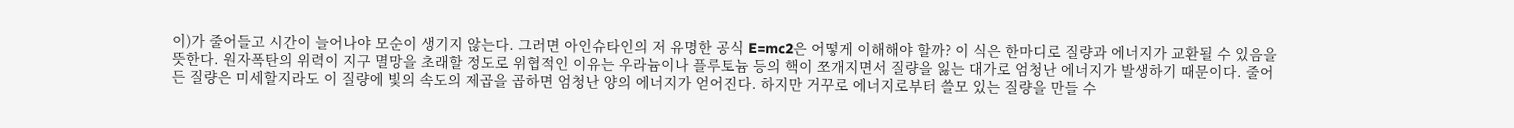이)가 줄어들고 시간이 늘어나야 모순이 생기지 않는다. 그러면 아인슈타인의 저 유명한 공식 E=mc2은 어떻게 이해해야 할까? 이 식은 한마디로 질량과 에너지가 교환될 수 있음을 뜻한다. 원자폭탄의 위력이 지구 멸망을 초래할 정도로 위협적인 이유는 우라늄이나 플루토늄 등의 핵이 쪼개지면서 질량을 잃는 대가로 엄청난 에너지가 발생하기 때문이다. 줄어든 질량은 미세할지라도 이 질량에 빛의 속도의 제곱을 곱하면 엄청난 양의 에너지가 얻어진다. 하지만 거꾸로 에너지로부터 쓸모 있는 질량을 만들 수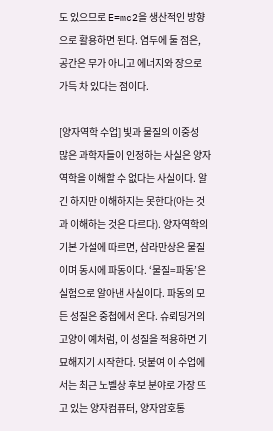도 있으므로 E=mc2을 생산적인 방향으로 활용하면 된다. 염두에 둘 점은, 공간은 무가 아니고 에너지와 장으로 가득 차 있다는 점이다.

[양자역학 수업] 빛과 물질의 이중성
많은 과학자들이 인정하는 사실은 양자역학을 이해할 수 없다는 사실이다. 알긴 하지만 이해하지는 못한다(아는 것과 이해하는 것은 다르다). 양자역학의 기본 가설에 따르면, 삼라만상은 물질이며 동시에 파동이다. ‘물질=파동’은 실험으로 알아낸 사실이다. 파동의 모든 성질은 중첩에서 온다. 슈뢰딩거의 고양이 예처럼, 이 성질을 적용하면 기묘해지기 시작한다. 덧붙여 이 수업에서는 최근 노벨상 후보 분야로 가장 뜨고 있는 양자컴퓨터, 양자암호통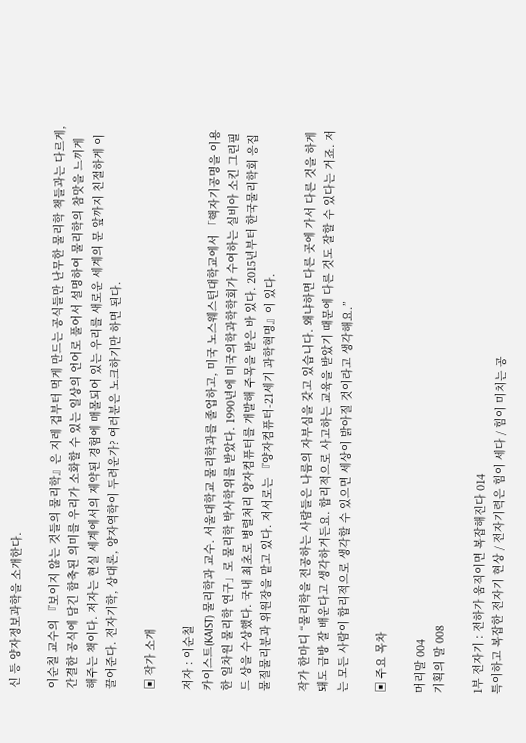신 등 양자정보과학을 소개한다.

이순칠 교수의 『보이지 않는 것들의 물리학』은 지레 겁부터 먹게 만드는 공식들만 난무한 물리학 책들과는 다르게, 간결한 공식에 담긴 함축된 의미를 우리가 소화할 수 있는 일상의 언어로 풀어서 설명하여 물리학의 참맛을 느끼게 해주는 책이다. 저자는 현실 세계에서의 제약된 경험에 매몰되어 있는 우리를 새로운 세계의 문 앞까지 친절하게 이끌어준다. 전자기학, 상대론, 양자역학이 두려운가? 여러분은 노크하기만 하면 된다.

▣ 작가 소개

저자 : 이순칠
카이스트(KAIST) 물리학과 교수. 서울대학교 물리학과를 졸업하고, 미국 노스웨스턴대학교에서 「핵자기공명을 이용한 일차원 물리학 연구」로 물리학 박사학위를 받았다. 1990년에 미국의학과학학회가 수여하는 실비아 소킨 그린필드 상을 수상했다. 국내 최초로 병렬처리 양자컴퓨터를 개발해 주목을 받은 바 있다. 2015년부터 한국물리학회 응집물질물리분과 위원장을 맡고 있다. 저서로는 『양자컴퓨터-21세기 과학혁명』이 있다.

작가 한마디 “물리학을 전공하는 사람들은 나름의 자부심을 갖고 있습니다. 왜냐하면 다른 곳에 가서 다른 것을 하게 돼도 금방 잘 배운다고 생각하거든요. 합리적으로 사고하는 교육을 받았기 때문에 다른 것도 잘할 수 있다는 거죠. 저는 모든 사람이 합리적으로 생각할 수 있으면 세상이 밝아질 것이라고 생각해요.”

▣ 주요 목차

머리말 004
기획의 말 008

1부 전자기 : 전하가 움직이면 복잡해진다 014
특이하고 복잡한 전자기 현상 / 전자기력은 힘이 세다 / 힘이 미치는 공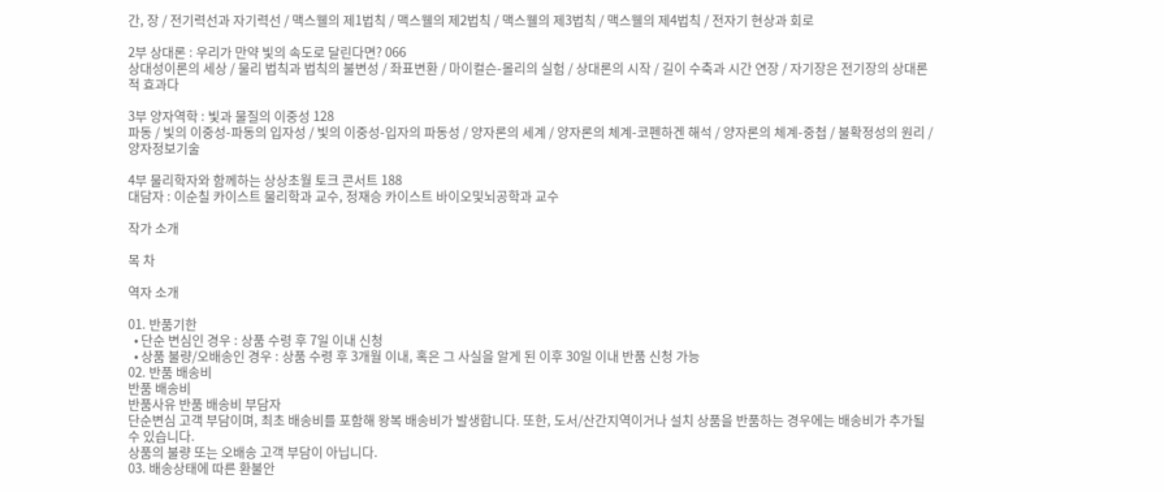간, 장 / 전기력선과 자기력선 / 맥스웰의 제1법칙 / 맥스웰의 제2법칙 / 맥스웰의 제3법칙 / 맥스웰의 제4법칙 / 전자기 현상과 회로

2부 상대론 : 우리가 만약 빛의 속도로 달린다면? 066
상대성이론의 세상 / 물리 법칙과 법칙의 불변성 / 좌표변환 / 마이컬슨-몰리의 실험 / 상대론의 시작 / 길이 수축과 시간 연장 / 자기장은 전기장의 상대론적 효과다

3부 양자역학 : 빛과 물질의 이중성 128
파동 / 빛의 이중성-파동의 입자성 / 빛의 이중성-입자의 파동성 / 양자론의 세계 / 양자론의 체계-코펜하겐 해석 / 양자론의 체계-중첩 / 불확정성의 원리 / 양자정보기술

4부 물리학자와 함께하는 상상초월 토크 콘서트 188
대담자 : 이순칠 카이스트 물리학과 교수, 정재승 카이스트 바이오및뇌공학과 교수

작가 소개

목 차

역자 소개

01. 반품기한
  • 단순 변심인 경우 : 상품 수령 후 7일 이내 신청
  • 상품 불량/오배송인 경우 : 상품 수령 후 3개월 이내, 혹은 그 사실을 알게 된 이후 30일 이내 반품 신청 가능
02. 반품 배송비
반품 배송비
반품사유 반품 배송비 부담자
단순변심 고객 부담이며, 최초 배송비를 포함해 왕복 배송비가 발생합니다. 또한, 도서/산간지역이거나 설치 상품을 반품하는 경우에는 배송비가 추가될 수 있습니다.
상품의 불량 또는 오배송 고객 부담이 아닙니다.
03. 배송상태에 따른 환불안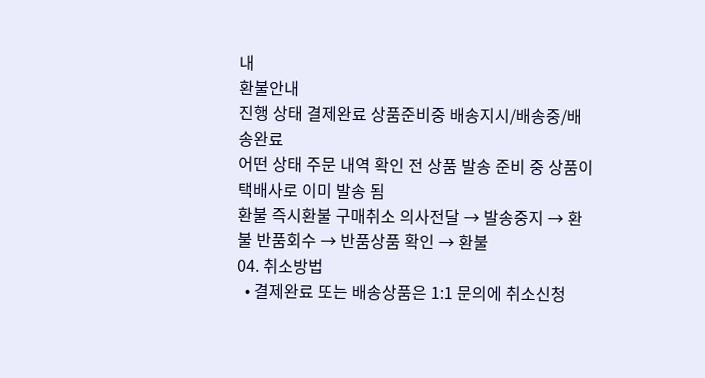내
환불안내
진행 상태 결제완료 상품준비중 배송지시/배송중/배송완료
어떤 상태 주문 내역 확인 전 상품 발송 준비 중 상품이 택배사로 이미 발송 됨
환불 즉시환불 구매취소 의사전달 → 발송중지 → 환불 반품회수 → 반품상품 확인 → 환불
04. 취소방법
  • 결제완료 또는 배송상품은 1:1 문의에 취소신청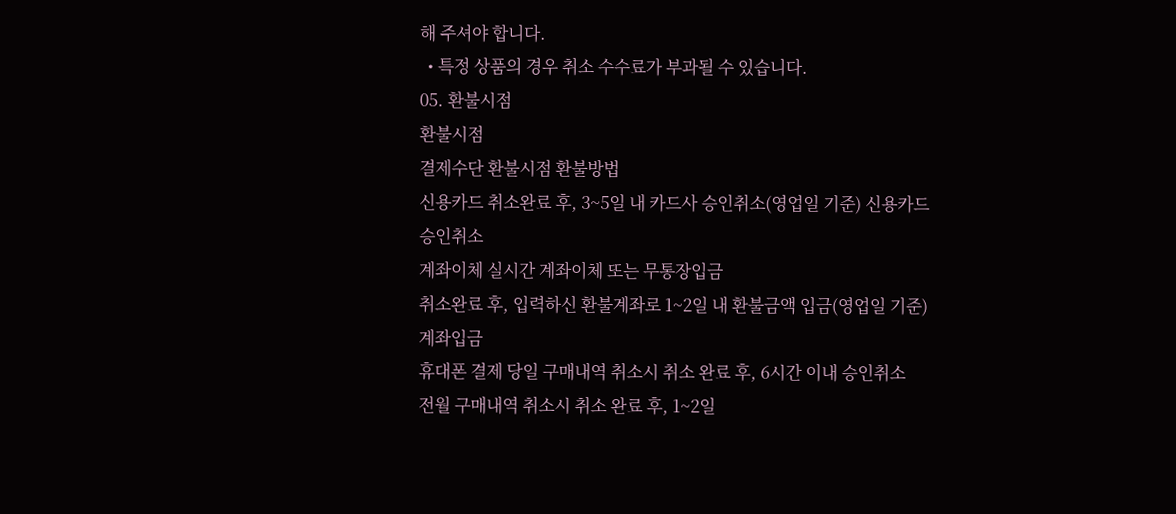해 주셔야 합니다.
  • 특정 상품의 경우 취소 수수료가 부과될 수 있습니다.
05. 환불시점
환불시점
결제수단 환불시점 환불방법
신용카드 취소완료 후, 3~5일 내 카드사 승인취소(영업일 기준) 신용카드 승인취소
계좌이체 실시간 계좌이체 또는 무통장입금
취소완료 후, 입력하신 환불계좌로 1~2일 내 환불금액 입금(영업일 기준)
계좌입금
휴대폰 결제 당일 구매내역 취소시 취소 완료 후, 6시간 이내 승인취소
전월 구매내역 취소시 취소 완료 후, 1~2일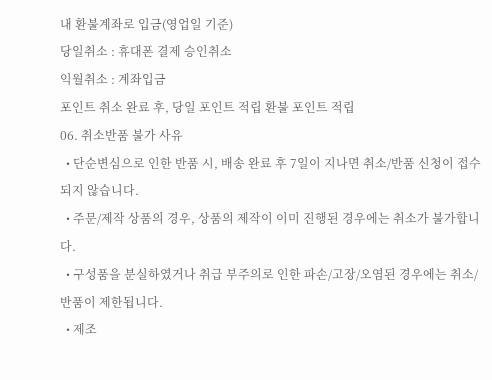내 환불계좌로 입금(영업일 기준)
당일취소 : 휴대폰 결제 승인취소
익월취소 : 계좌입금
포인트 취소 완료 후, 당일 포인트 적립 환불 포인트 적립
06. 취소반품 불가 사유
  • 단순변심으로 인한 반품 시, 배송 완료 후 7일이 지나면 취소/반품 신청이 접수되지 않습니다.
  • 주문/제작 상품의 경우, 상품의 제작이 이미 진행된 경우에는 취소가 불가합니다.
  • 구성품을 분실하였거나 취급 부주의로 인한 파손/고장/오염된 경우에는 취소/반품이 제한됩니다.
  • 제조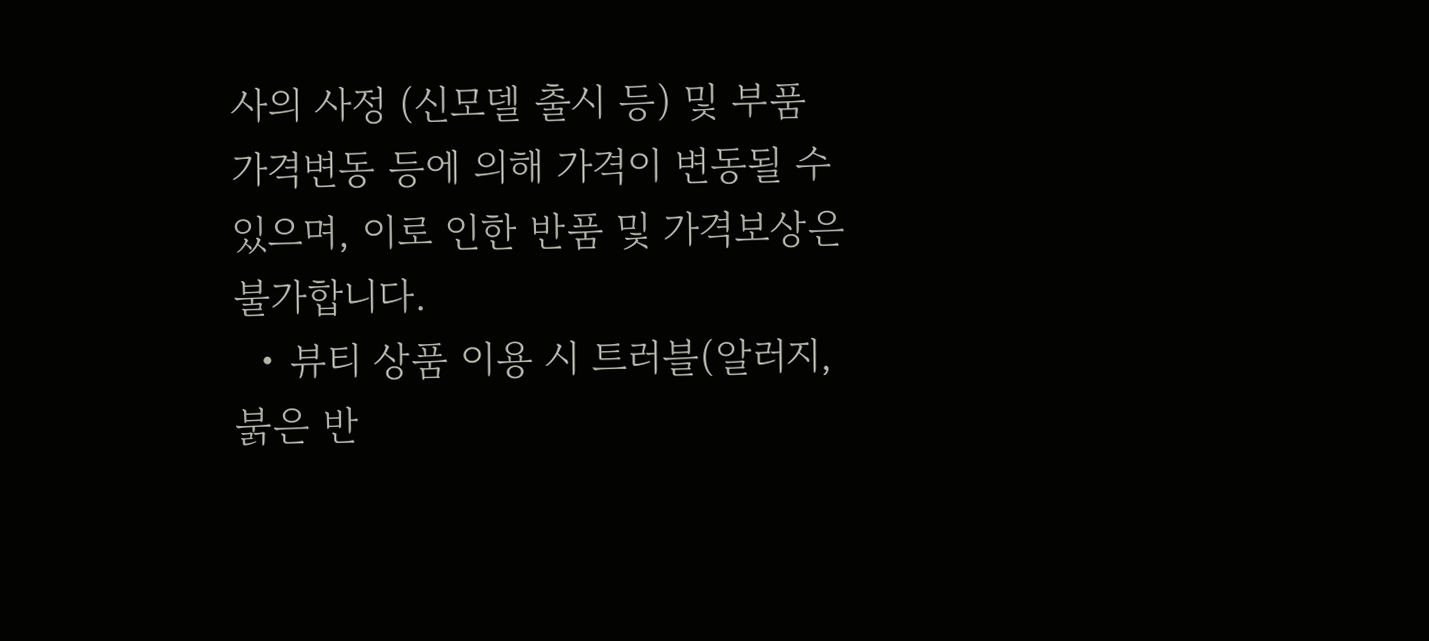사의 사정 (신모델 출시 등) 및 부품 가격변동 등에 의해 가격이 변동될 수 있으며, 이로 인한 반품 및 가격보상은 불가합니다.
  • 뷰티 상품 이용 시 트러블(알러지, 붉은 반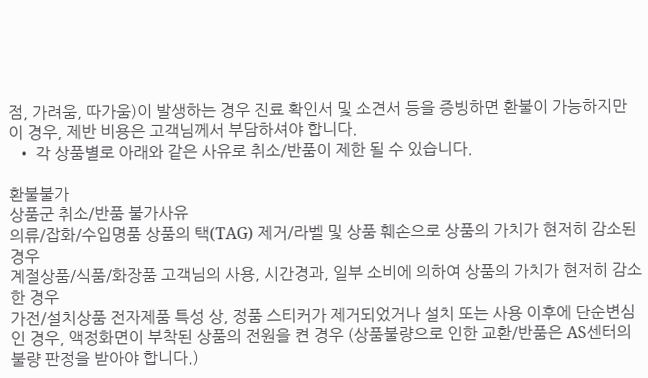점, 가려움, 따가움)이 발생하는 경우 진료 확인서 및 소견서 등을 증빙하면 환불이 가능하지만 이 경우, 제반 비용은 고객님께서 부담하셔야 합니다.
  • 각 상품별로 아래와 같은 사유로 취소/반품이 제한 될 수 있습니다.

환불불가
상품군 취소/반품 불가사유
의류/잡화/수입명품 상품의 택(TAG) 제거/라벨 및 상품 훼손으로 상품의 가치가 현저히 감소된 경우
계절상품/식품/화장품 고객님의 사용, 시간경과, 일부 소비에 의하여 상품의 가치가 현저히 감소한 경우
가전/설치상품 전자제품 특성 상, 정품 스티커가 제거되었거나 설치 또는 사용 이후에 단순변심인 경우, 액정화면이 부착된 상품의 전원을 켠 경우 (상품불량으로 인한 교환/반품은 AS센터의 불량 판정을 받아야 합니다.)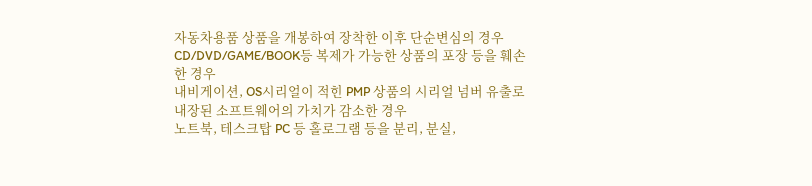자동차용품 상품을 개봉하여 장착한 이후 단순변심의 경우
CD/DVD/GAME/BOOK등 복제가 가능한 상품의 포장 등을 훼손한 경우
내비게이션, OS시리얼이 적힌 PMP 상품의 시리얼 넘버 유출로 내장된 소프트웨어의 가치가 감소한 경우
노트북, 테스크탑 PC 등 홀로그램 등을 분리, 분실,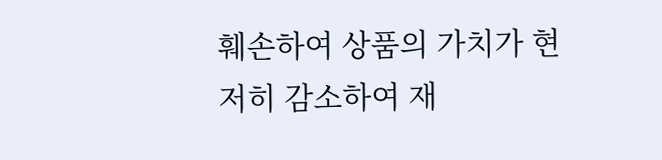훼손하여 상품의 가치가 현저히 감소하여 재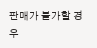판매가 불가할 경우